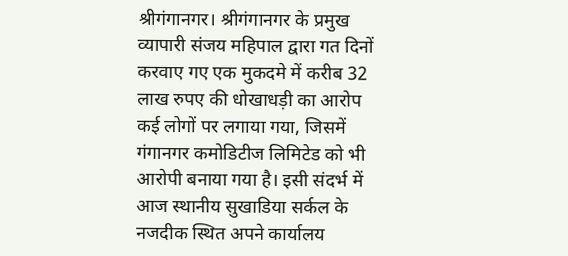श्रीगंगानगर। श्रीगंगानगर के प्रमुख व्यापारी संजय महिपाल द्वारा गत दिनों करवाए गए एक मुकदमे में करीब 32 लाख रुपए की धोखाधड़ी का आरोप कई लोगों पर लगाया गया, जिसमें गंगानगर कमोडिटीज लिमिटेड को भी आरोपी बनाया गया है। इसी संदर्भ में आज स्थानीय सुखाडिया सर्कल के नजदीक स्थित अपने कार्यालय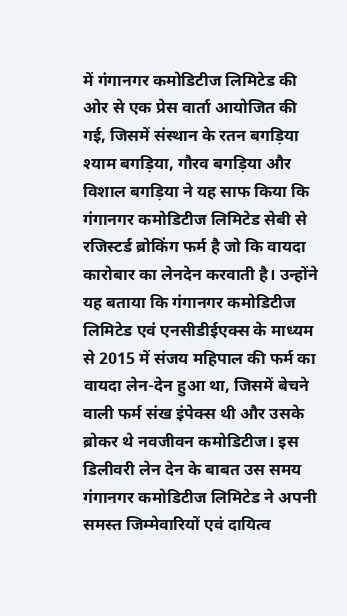में गंगानगर कमोडिटीज लिमिटेड की ओर से एक प्रेस वार्ता आयोजित की गई, जिसमें संस्थान के रतन बगड़िया श्याम बगड़िया, गौरव बगड़िया और विशाल बगड़िया ने यह साफ किया कि गंगानगर कमोडिटीज लिमिटेड सेबी से रजिस्टर्ड ब्रोकिंग फर्म है जो कि वायदा कारोबार का लेनदेन करवाती है। उन्होंने यह बताया कि गंगानगर कमोडिटीज लिमिटेड एवं एनसीडीईएक्स के माध्यम से 2015 में संजय महिपाल की फर्म का वायदा लेन-देन हुआ था, जिसमें बेचने वाली फर्म संख इंपेक्स थी और उसके ब्रोकर थे नवजीवन कमोडिटीज। इस डिलीवरी लेन देन के बाबत उस समय गंगानगर कमोडिटीज लिमिटेड ने अपनी समस्त जिम्मेवारियों एवं दायित्व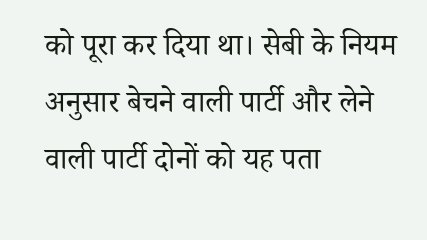को पूरा कर दिया था। सेबी के नियम अनुसार बेचने वाली पार्टी और लेने वाली पार्टी दोनों को यह पता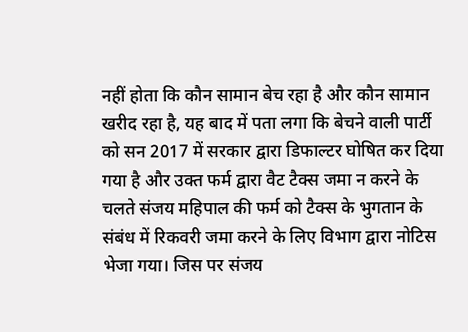नहीं होता कि कौन सामान बेच रहा है और कौन सामान खरीद रहा है, यह बाद में पता लगा कि बेचने वाली पार्टी को सन 2017 में सरकार द्वारा डिफाल्टर घोषित कर दिया गया है और उक्त फर्म द्वारा वैट टैक्स जमा न करने के चलते संजय महिपाल की फर्म को टैक्स के भुगतान के संबंध में रिकवरी जमा करने के लिए विभाग द्वारा नोटिस भेजा गया। जिस पर संजय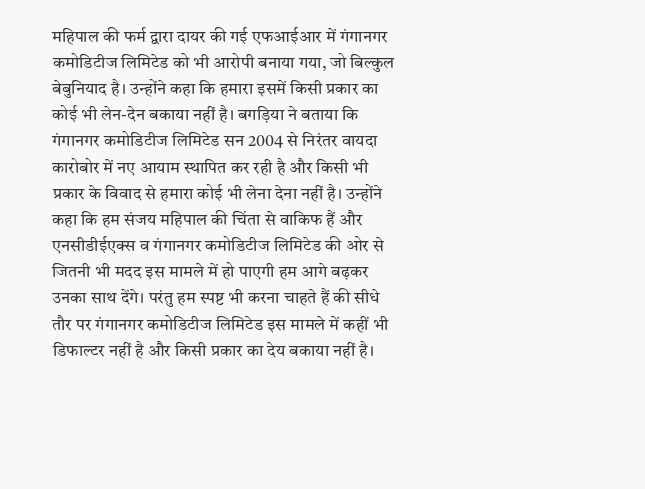महिपाल की फर्म द्वारा दायर की गई एफआईआर में गंगानगर कमोडिटीज लिमिटेड को भी आरोपी बनाया गया, जो बिल्कुल बेबुनियाद है। उन्होंने कहा कि हमारा इसमें किसी प्रकार का कोई भी लेन-देन बकाया नहीं है। बगड़िया ने बताया कि गंगानगर कमोडिटीज लिमिटेड सन 2004 से निरंतर वायदा कारोबोर में नए आयाम स्थापित कर रही है और किसी भी प्रकार के विवाद से हमारा कोई भी लेना देना नहीं है। उन्होंने कहा कि हम संजय महिपाल की चिंता से वाकिफ हैं और एनसीडीईएक्स व गंगानगर कमोडिटीज लिमिटेड की ओर से जितनी भी मदद इस मामले में हो पाएगी हम आगे बढ़कर उनका साथ देंगे। परंतु हम स्पष्ट भी करना चाहते हैं की सीधे तौर पर गंगानगर कमोडिटीज लिमिटेड इस मामले में कहीं भी डिफाल्टर नहीं है और किसी प्रकार का देय बकाया नहीं है।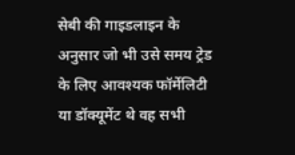सेबी की गाइडलाइन के अनुसार जो भी उसे समय ट्रेड के लिए आवश्यक फॉर्मेलिटी या डॉक्यूमेंट थे वह सभी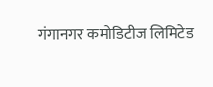गंगानगर कमोडिटीज लिमिटेड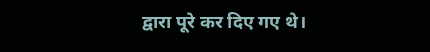द्वारा पूरे कर दिए गए थे।